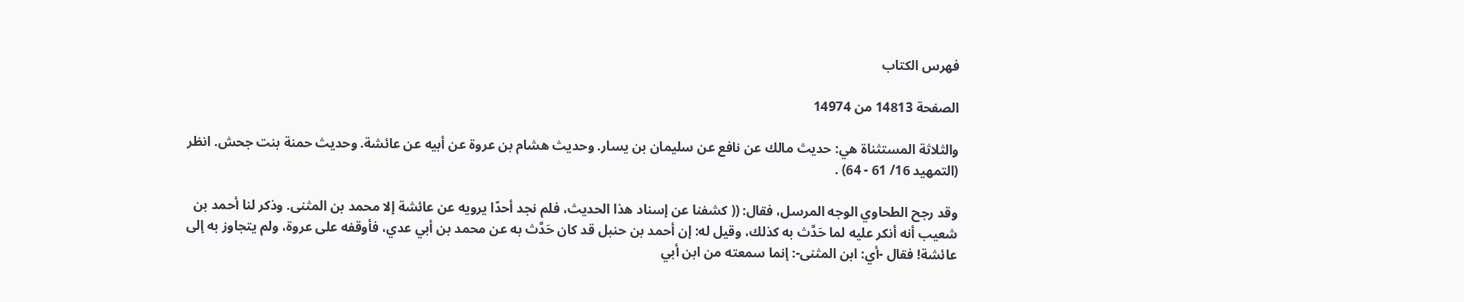فهرس الكتاب

الصفحة 14813 من 14974

والثلاثة المستثناة هي: حديث مالك عن نافع عن سليمان بن يسار. وحديث هشام بن عروة عن أبيه عن عائشة. وحديث حمنة بنت جحش. انظر (التمهيد 16/ 61 - 64) .

وقد رجح الطحاوي الوجه المرسل، فقال: (( كشفنا عن إسناد هذا الحديث، فلم نجد أحدًا يرويه عن عائشة إلا محمد بن المثنى. وذكر لنا أحمد بن شعيب أنه أنكر عليه لما حَدَّث به كذلك، وقيل له: إن أحمد بن حنبل قد كان حَدَّث به عن محمد بن أبي عدي، فأوقفه على عروة، ولم يتجاوز به إلى عائشة! فقال -أي: ابن المثنى-: إنما سمعته من ابن أبي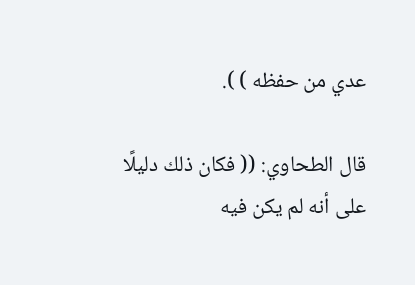عدي من حفظه ) ).

قال الطحاوي: (( فكان ذلك دليلًا على أنه لم يكن فيه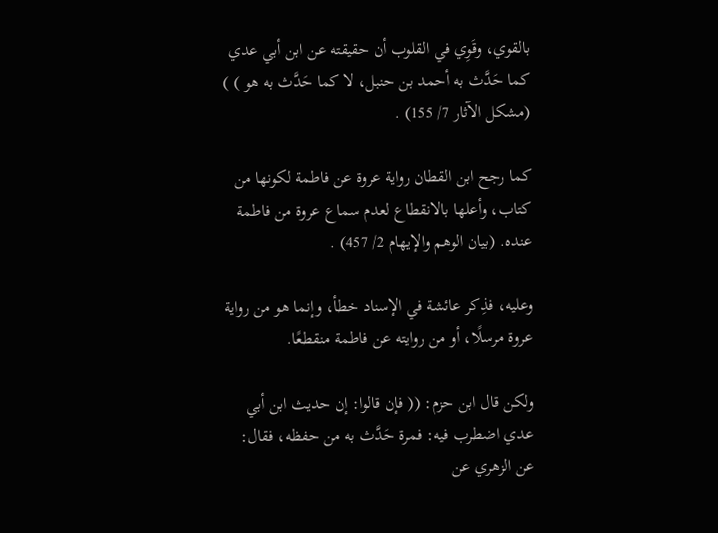بالقوي، وقَوِي في القلوب أن حقيقته عن ابن أبي عدي كما حَدَّث به أحمد بن حنبل، لا كما حَدَّث به هو ) ) (مشكل الآثار 7/ 155) .

كما رجح ابن القطان رواية عروة عن فاطمة لكونها من كتاب، وأعلها بالانقطاع لعدم سماع عروة من فاطمة عنده. (بيان الوهم والإيهام 2/ 457) .

وعليه، فذِكر عائشة في الإسناد خطأ، وإنما هو من رواية عروة مرسلًا، أو من روايته عن فاطمة منقطعًا.

ولكن قال ابن حزم: (( فإن قالوا: إن حديث ابن أبي عدي اضطرب فيه: فمرة حَدَّث به من حفظه، فقال: عن الزهري عن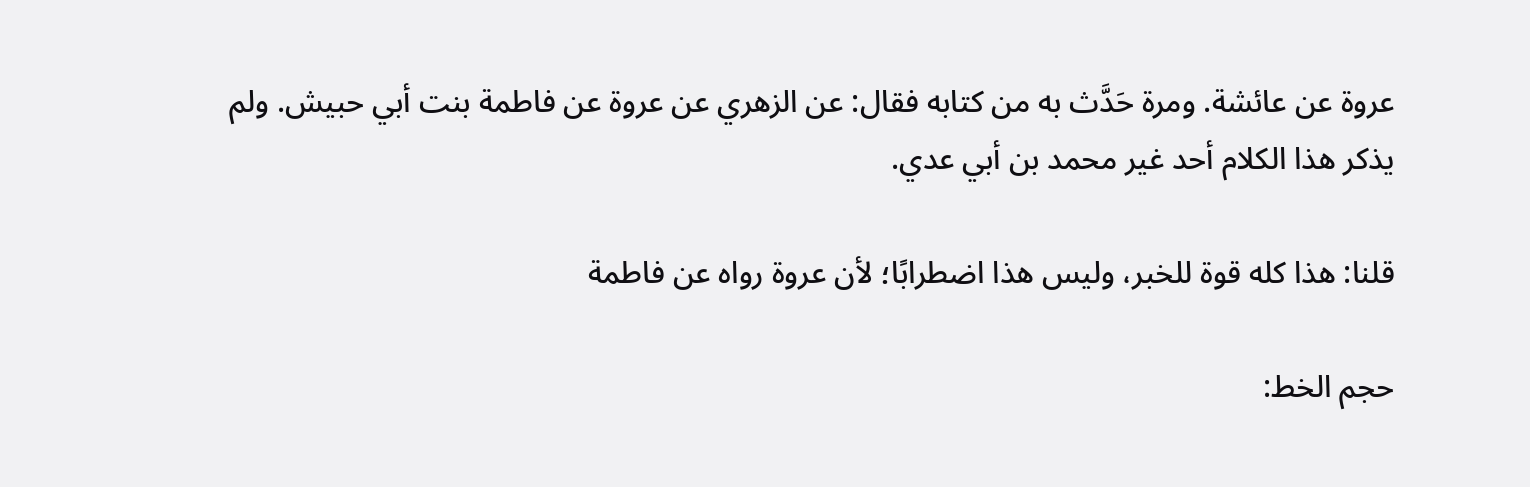عروة عن عائشة. ومرة حَدَّث به من كتابه فقال: عن الزهري عن عروة عن فاطمة بنت أبي حبيش. ولم يذكر هذا الكلام أحد غير محمد بن أبي عدي.

قلنا: هذا كله قوة للخبر، وليس هذا اضطرابًا؛ لأن عروة رواه عن فاطمة

حجم الخط: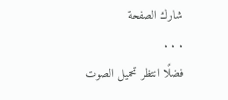شارك الصفحة
. . .
فضلًا انتظر تحميل الصوت